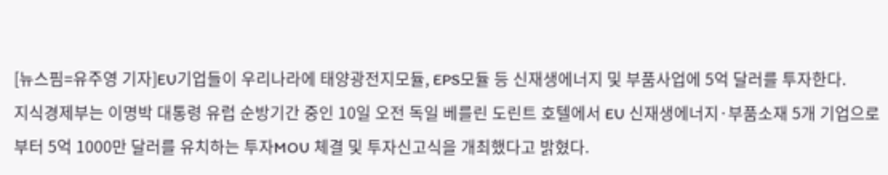[뉴스핌=유주영 기자]EU기업들이 우리나라에 태양광전지모듈, EPS모듈 등 신재생에너지 및 부품사업에 5억 달러를 투자한다.
지식경제부는 이명박 대통령 유럽 순방기간 중인 10일 오전 독일 베를린 도린트 호텔에서 EU 신재생에너지·부품소재 5개 기업으로부터 5억 1000만 달러를 유치하는 투자MOU 체결 및 투자신고식을 개최했다고 밝혔다.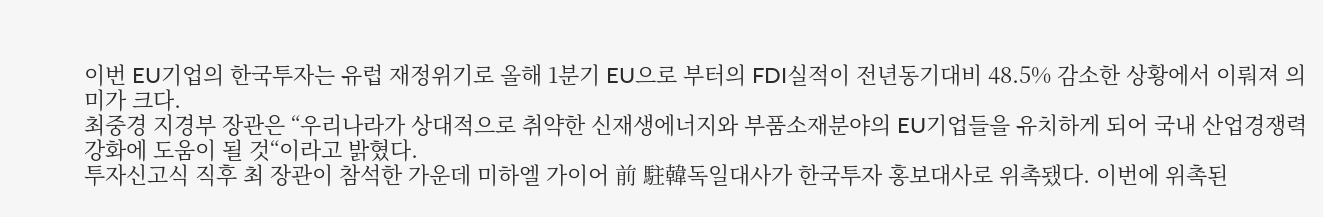이번 EU기업의 한국투자는 유럽 재정위기로 올해 1분기 EU으로 부터의 FDI실적이 전년동기대비 48.5% 감소한 상황에서 이뤄져 의미가 크다.
최중경 지경부 장관은 “우리나라가 상대적으로 취약한 신재생에너지와 부품소재분야의 EU기업들을 유치하게 되어 국내 산업경쟁력 강화에 도움이 될 것“이라고 밝혔다.
투자신고식 직후 최 장관이 참석한 가운데 미하엘 가이어 前 駐韓독일대사가 한국투자 홍보대사로 위촉됐다. 이번에 위촉된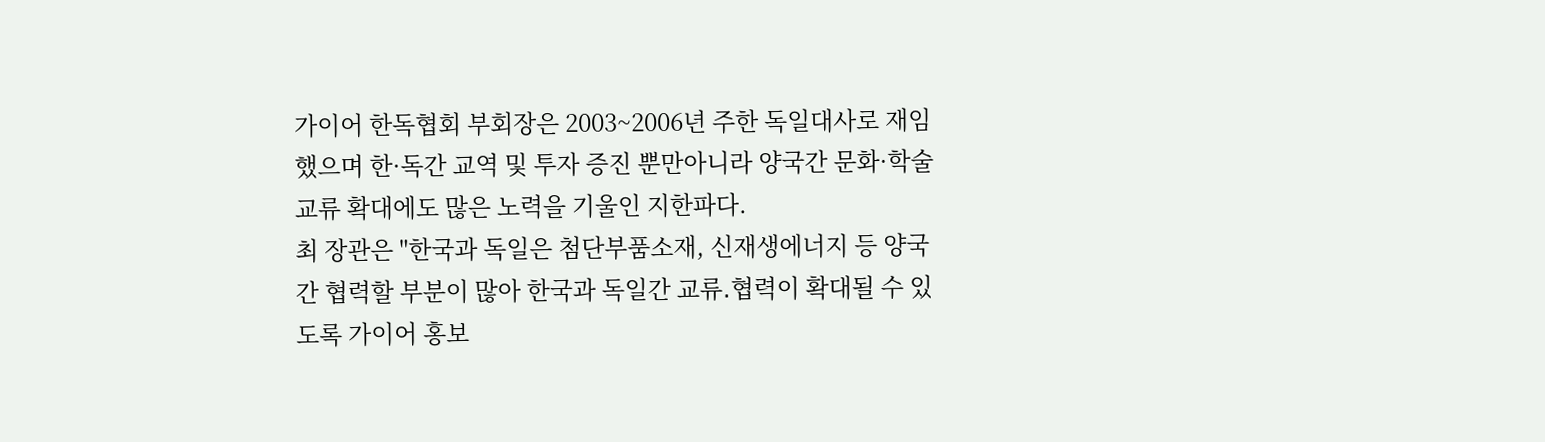가이어 한독협회 부회장은 2003~2006년 주한 독일대사로 재임했으며 한·독간 교역 및 투자 증진 뿐만아니라 양국간 문화·학술교류 확대에도 많은 노력을 기울인 지한파다.
최 장관은 "한국과 독일은 첨단부품소재, 신재생에너지 등 양국간 협력할 부분이 많아 한국과 독일간 교류․협력이 확대될 수 있도록 가이어 홍보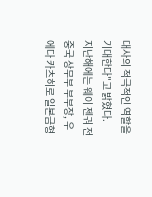대사의 적극적인 역할을 기대한다"고 밝혔다.
지난해에는 웨이 젠궈 전 중국 상무부 부부장, 우에다 카츠히로 일본금형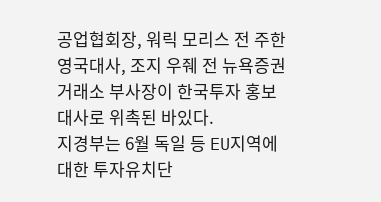공업협회장, 워릭 모리스 전 주한영국대사, 조지 우줴 전 뉴욕증권거래소 부사장이 한국투자 홍보대사로 위촉된 바있다.
지경부는 6월 독일 등 EU지역에 대한 투자유치단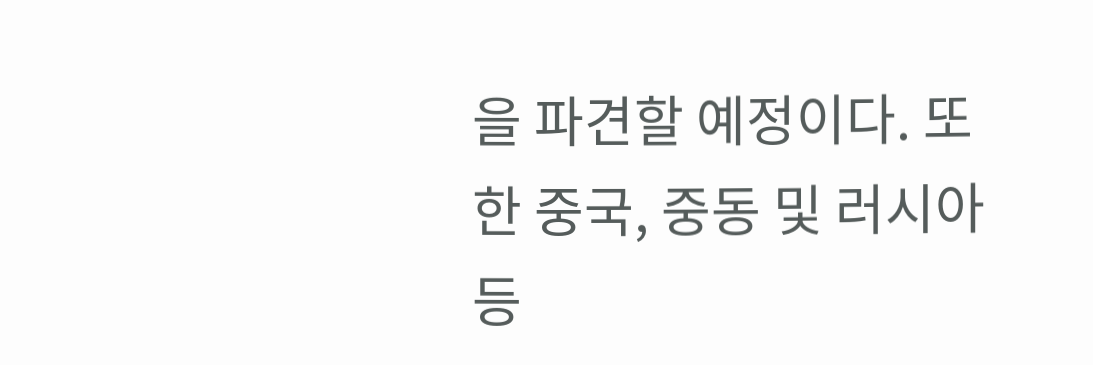을 파견할 예정이다. 또한 중국, 중동 및 러시아 등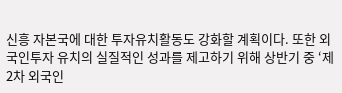신흥 자본국에 대한 투자유치활동도 강화할 계획이다. 또한 외국인투자 유치의 실질적인 성과를 제고하기 위해 상반기 중 ‘제2차 외국인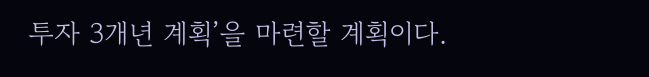투자 3개년 계획’을 마련할 계획이다.